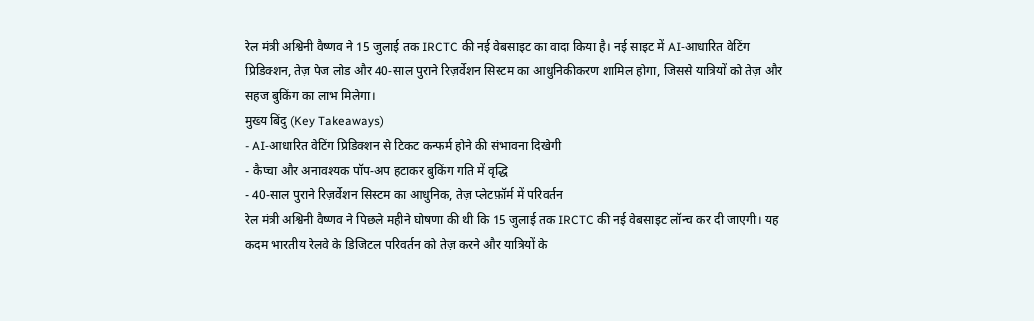रेल मंत्री अश्विनी वैष्णव ने 15 जुलाई तक IRCTC की नई वेबसाइट का वादा किया है। नई साइट में AI‑आधारित वेटिंग प्रिडिक्शन, तेज़ पेज लोड और 40‑साल पुराने रिज़र्वेशन सिस्टम का आधुनिकीकरण शामिल होगा, जिससे यात्रियों को तेज़ और सहज बुकिंग का लाभ मिलेगा।
मुख्य बिंदु (Key Takeaways)
- AI‑आधारित वेटिंग प्रिडिक्शन से टिकट कन्फर्म होने की संभावना दिखेगी
- कैप्चा और अनावश्यक पॉप‑अप हटाकर बुकिंग गति में वृद्धि
- 40‑साल पुराने रिज़र्वेशन सिस्टम का आधुनिक, तेज़ प्लेटफ़ॉर्म में परिवर्तन
रेल मंत्री अश्विनी वैष्णव ने पिछले महीने घोषणा की थी कि 15 जुलाई तक IRCTC की नई वेबसाइट लॉन्च कर दी जाएगी। यह कदम भारतीय रेलवे के डिजिटल परिवर्तन को तेज़ करने और यात्रियों के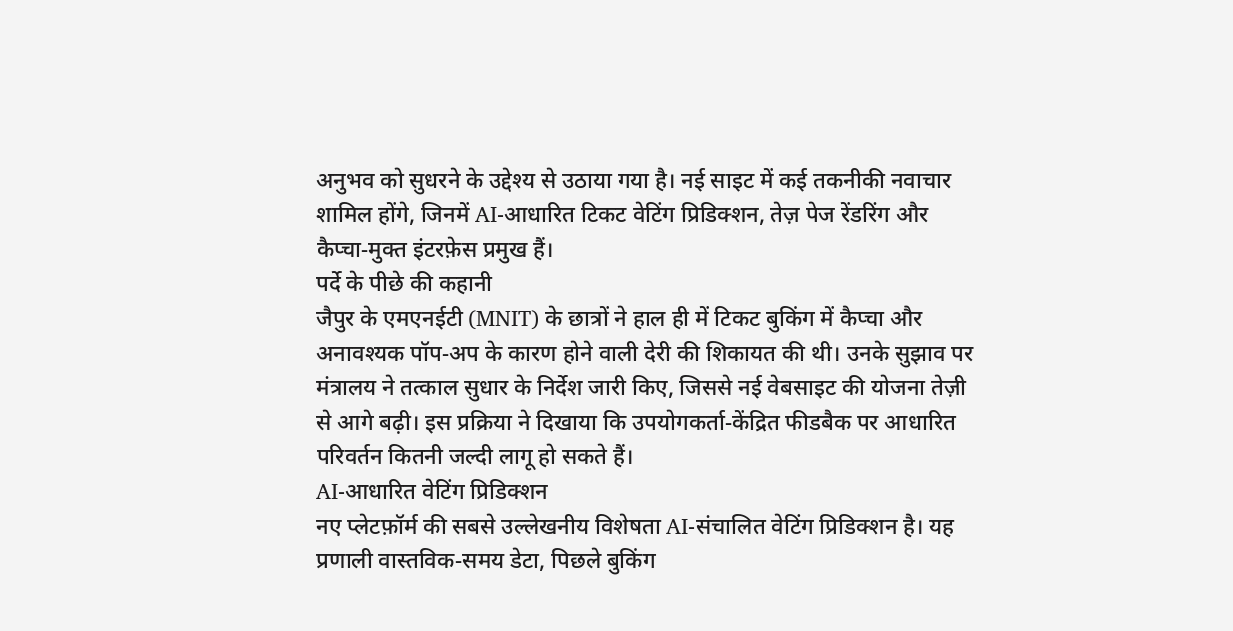अनुभव को सुधरने के उद्देश्य से उठाया गया है। नई साइट में कई तकनीकी नवाचार शामिल होंगे, जिनमें AI‑आधारित टिकट वेटिंग प्रिडिक्शन, तेज़ पेज रेंडरिंग और कैप्चा‑मुक्त इंटरफ़ेस प्रमुख हैं।
पर्दे के पीछे की कहानी
जैपुर के एमएनईटी (MNIT) के छात्रों ने हाल ही में टिकट बुकिंग में कैप्चा और अनावश्यक पॉप‑अप के कारण होने वाली देरी की शिकायत की थी। उनके सुझाव पर मंत्रालय ने तत्काल सुधार के निर्देश जारी किए, जिससे नई वेबसाइट की योजना तेज़ी से आगे बढ़ी। इस प्रक्रिया ने दिखाया कि उपयोगकर्ता‑केंद्रित फीडबैक पर आधारित परिवर्तन कितनी जल्दी लागू हो सकते हैं।
AI‑आधारित वेटिंग प्रिडिक्शन
नए प्लेटफ़ॉर्म की सबसे उल्लेखनीय विशेषता AI‑संचालित वेटिंग प्रिडिक्शन है। यह प्रणाली वास्तविक‑समय डेटा, पिछले बुकिंग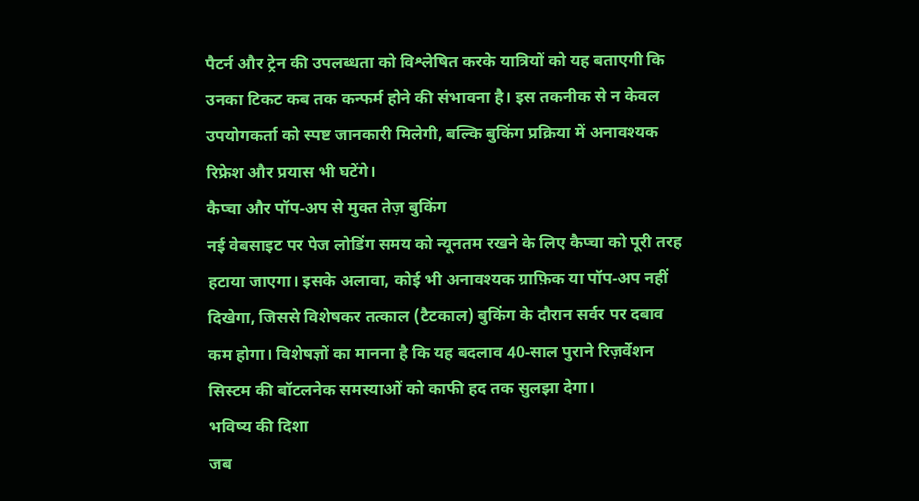पैटर्न और ट्रेन की उपलब्धता को विश्लेषित करके यात्रियों को यह बताएगी कि उनका टिकट कब तक कन्फर्म होने की संभावना है। इस तकनीक से न केवल उपयोगकर्ता को स्पष्ट जानकारी मिलेगी, बल्कि बुकिंग प्रक्रिया में अनावश्यक रिफ्रेश और प्रयास भी घटेंगे।
कैप्चा और पॉप‑अप से मुक्त तेज़ बुकिंग
नई वेबसाइट पर पेज लोडिंग समय को न्यूनतम रखने के लिए कैप्चा को पूरी तरह हटाया जाएगा। इसके अलावा, कोई भी अनावश्यक ग्राफ़िक या पॉप‑अप नहीं दिखेगा, जिससे विशेषकर तत्काल (टैटकाल) बुकिंग के दौरान सर्वर पर दबाव कम होगा। विशेषज्ञों का मानना है कि यह बदलाव 40‑साल पुराने रिज़र्वेशन सिस्टम की बॉटलनेक समस्याओं को काफी हद तक सुलझा देगा।
भविष्य की दिशा
जब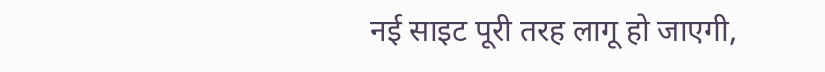नई साइट पूरी तरह लागू हो जाएगी,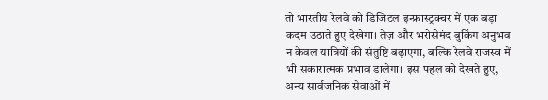तो भारतीय रेलवे को डिजिटल इन्फ्रास्ट्रक्चर में एक बड़ा कदम उठाते हुए देखेगा। तेज़ और भरोसेमंद बुकिंग अनुभव न केवल यात्रियों की संतुष्टि बढ़ाएगा, बल्कि रेलवे राजस्व में भी सकारात्मक प्रभाव डालेगा। इस पहल को देखते हुए, अन्य सार्वजनिक सेवाओं में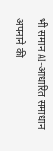भी समान AI‑आधारित समाधान अपनाने की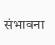संभावना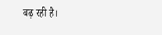बढ़ रही है।